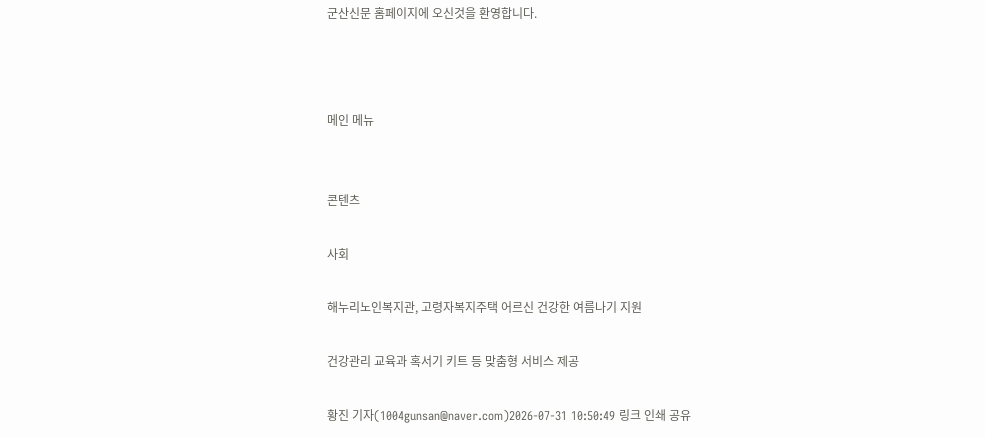군산신문 홈페이지에 오신것을 환영합니다.



메인 메뉴


콘텐츠

사회

해누리노인복지관, 고령자복지주택 어르신 건강한 여름나기 지원

건강관리 교육과 혹서기 키트 등 맞춤형 서비스 제공

황진 기자(1004gunsan@naver.com)2026-07-31 10:50:49 링크 인쇄 공유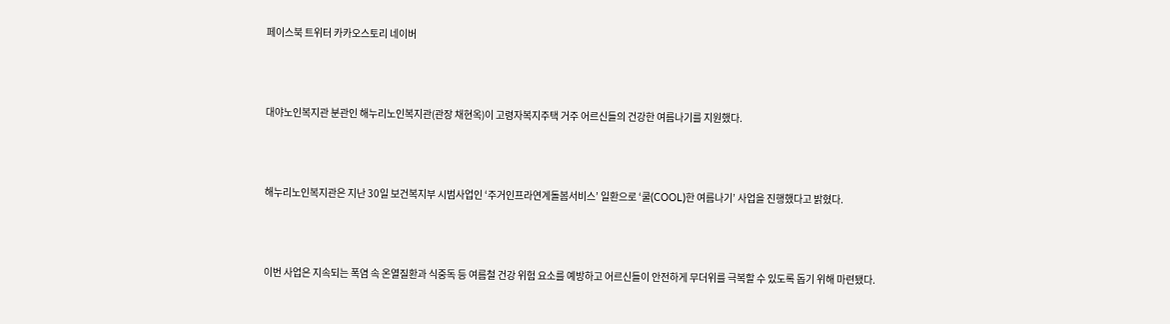페이스북 트위터 카카오스토리 네이버



대야노인복지관 분관인 해누리노인복지관(관장 채현옥)이 고령자복지주택 거주 어르신들의 건강한 여름나기를 지원했다.



해누리노인복지관은 지난 30일 보건복지부 시범사업인 ‘주거인프라연계돌봄서비스’ 일환으로 ‘쿨(COOL)한 여름나기’ 사업을 진행했다고 밝혔다.



이번 사업은 지속되는 폭염 속 온열질환과 식중독 등 여름철 건강 위험 요소를 예방하고 어르신들이 안전하게 무더위를 극복할 수 있도록 돕기 위해 마련됐다.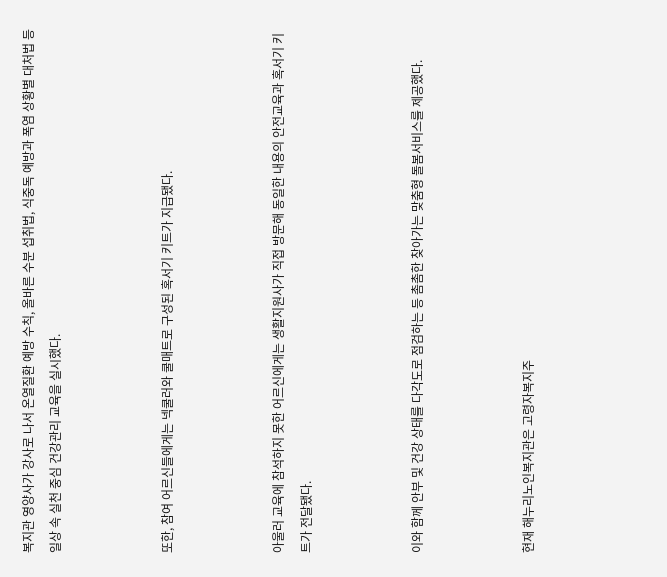복지관 영양사가 강사로 나서 온열질환 예방 수칙, 올바른 수분 섭취법, 식중독 예방과 폭염 상황별 대처법 등 일상 속 실천 중심 건강관리 교육을 실시했다.



또한, 참여 어르신들에게는 넥쿨러와 쿨매트로 구성된 혹서기 키트가 지급됐다.



아울러 교육에 참석하지 못한 어르신에게는 생활지원사가 직접 방문해 동일한 내용의 안전교육과 혹서기 키트가 전달됐다.



이와 함께 안부 및 건강 상태를 다각도로 점검하는 등 촘촘한 찾아가는 맞춤형 돌봄서비스를 제공했다.



현재 해누리노인복지관은 고령자복지주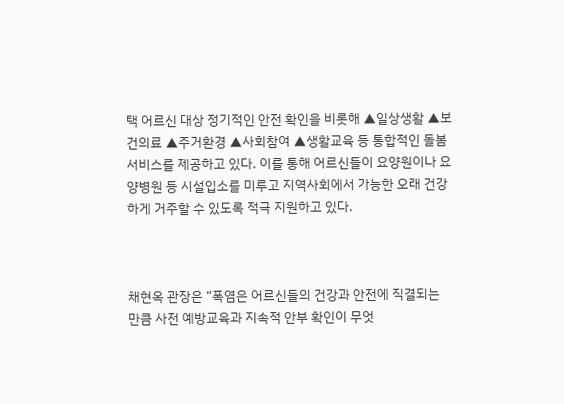택 어르신 대상 정기적인 안전 확인을 비롯해 ▲일상생활 ▲보건의료 ▲주거환경 ▲사회참여 ▲생활교육 등 통합적인 돌봄서비스를 제공하고 있다. 이를 통해 어르신들이 요양원이나 요양병원 등 시설입소를 미루고 지역사회에서 가능한 오래 건강하게 거주할 수 있도록 적극 지원하고 있다.



채현옥 관장은 “폭염은 어르신들의 건강과 안전에 직결되는 만큼 사전 예방교육과 지속적 안부 확인이 무엇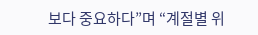보다 중요하다”며 “계절별 위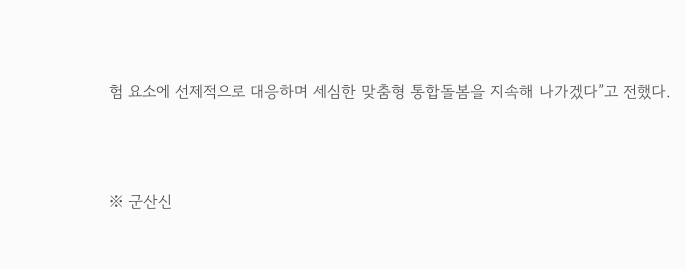험 요소에 선제적으로 대응하며 세심한 맞춤형 통합돌봄을 지속해 나가겠다”고 전했다.



※ 군산신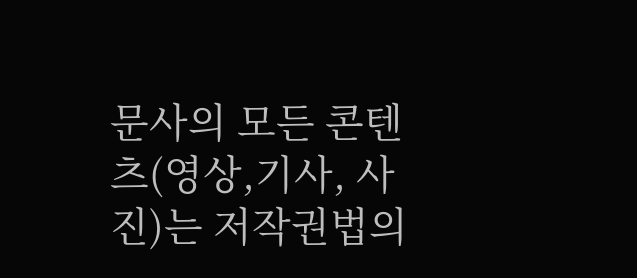문사의 모든 콘텐츠(영상,기사, 사진)는 저작권법의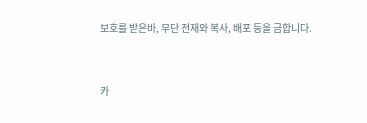보호를 받은바, 무단 전재와 복사, 배포 등을 금합니다.


카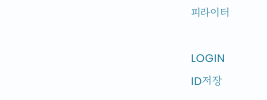피라이터

LOGIN
ID저장